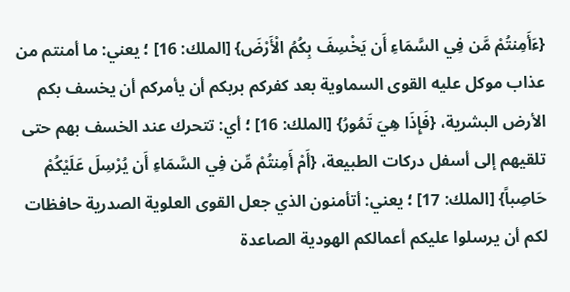{ءَأَمِنتُمْ مَّن فِي السَّمَاءِ أَن يَخْسِفَ بِكُمُ الْأَرْضَ} [الملك: 16] ؛ يعني: ما أمنتم من عذاب موكل عليه القوى السماوية بعد كفركم بربكم أن يأمركم أن يخسف بكم الأرض البشرية، {فَإِذَا هِيَ تَمُورُ} [الملك: 16] ؛ أي: تتحرك عند الخسف بهم حتى تلقيهم إلى أسفل دركات الطبيعة، {أَمْ أَمِنتُمْ مِّن فِي السَّمَاءِ أَن يُرْسِلَ عَلَيْكُمْ حَاصِباً} [الملك: 17] ؛ يعني: أتأمنون الذي جعل القوى العلوية الصدرية حافظات لكم أن يرسلوا عليكم أعمالكم الهودية الصاعدة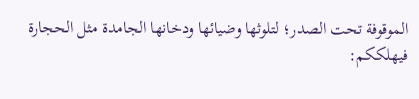الموقوفة تحت الصدر؛ لتلوثها وضيائها ودخانها الجامدة مثل الحجارة فيهلككم: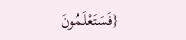{فَسَتَعْلَمُونَ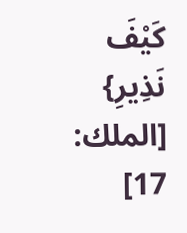كَيْفَ نَذِيرِ} [الملك: 17]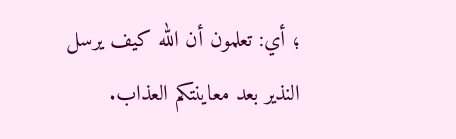؛ أي: تعلمون أن الله كيف يرسل النذير بعد معاينتكم العذاب.